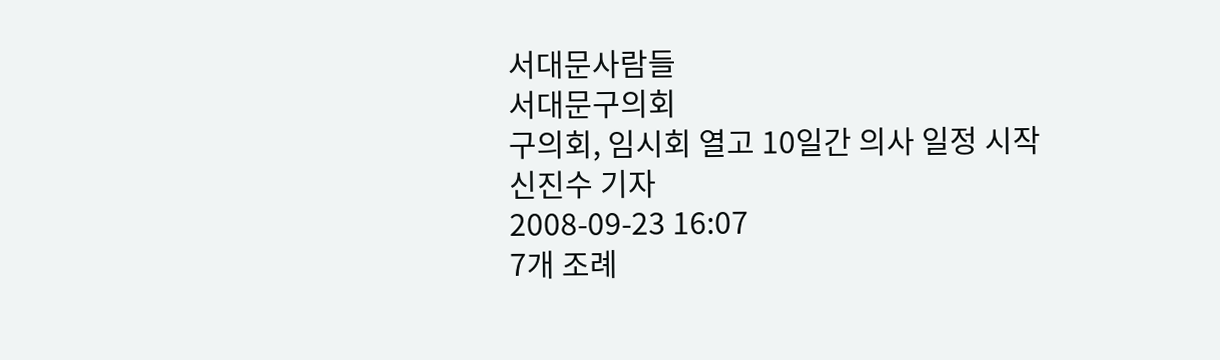서대문사람들
서대문구의회
구의회, 임시회 열고 10일간 의사 일정 시작
신진수 기자
2008-09-23 16:07
7개 조례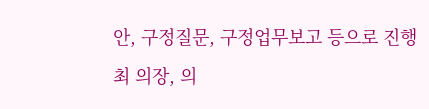안, 구정질문, 구정업무보고 등으로 진행
최 의장, 의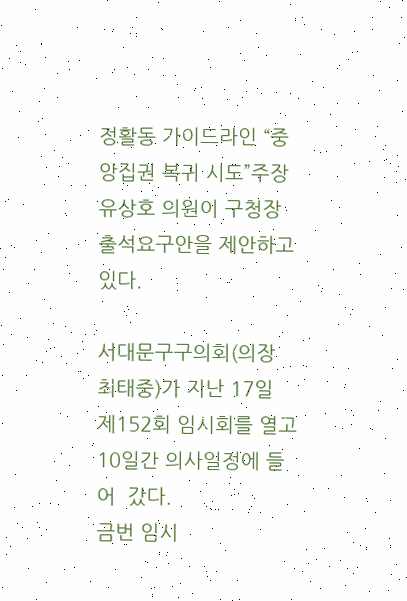정활동 가이드라인 “중앙집권 복귀 시도”주장
유상호 의원이 구청장 출석요구안을 제안하고 있다.

서대문구구의회(의장 최태중)가 지난 17일 제152회 임시회를 열고 10일간 의사일정에 들어  갔다.
금번 임시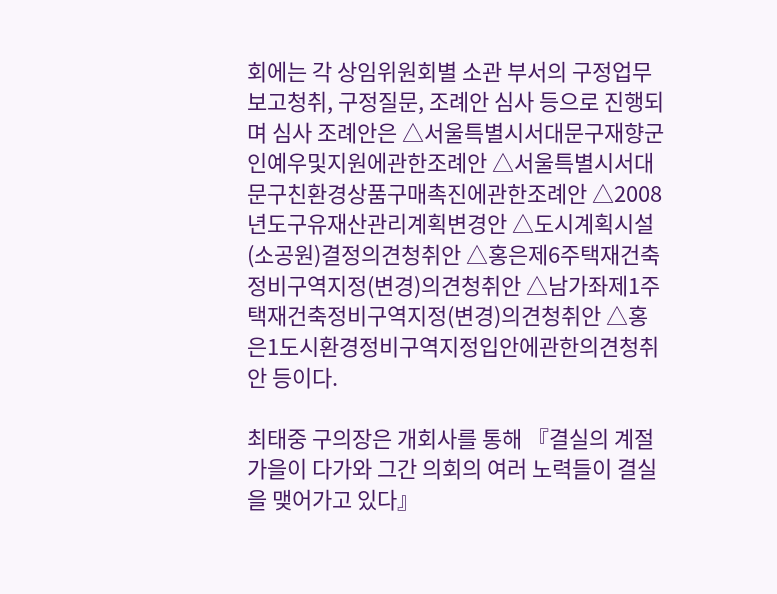회에는 각 상임위원회별 소관 부서의 구정업무보고청취, 구정질문, 조례안 심사 등으로 진행되며 심사 조례안은 △서울특별시서대문구재향군인예우및지원에관한조례안 △서울특별시서대문구친환경상품구매촉진에관한조례안 △2008년도구유재산관리계획변경안 △도시계획시설(소공원)결정의견청취안 △홍은제6주택재건축정비구역지정(변경)의견청취안 △남가좌제1주택재건축정비구역지정(변경)의견청취안 △홍은1도시환경정비구역지정입안에관한의견청취안 등이다.

최태중 구의장은 개회사를 통해 『결실의 계절 가을이 다가와 그간 의회의 여러 노력들이 결실을 맺어가고 있다』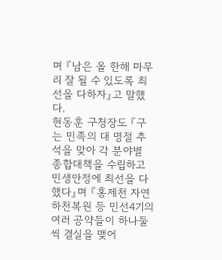며 『남은 올 한해 마무리 잘 될 수 있도록 최선을 다하자』고 말했다.
현동훈 구청장도 『구는 민족의 대 명절 추석을 맞아 각 분야별 종합대책을 수립하고 민생안정에 최선을 다했다』며 『홍제천 자연하천복원 등 민선4기의 여러 공약들이 하나둘씩 결실을 맺어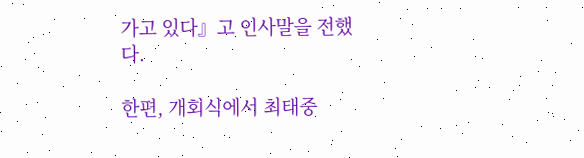가고 있다』고 인사말을 전했다.

한편, 개회식에서 최태중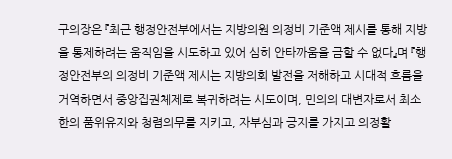구의장은 『최근 행정안전부에서는 지방의원 의정비 기준액 제시를 통해 지방을 통제하려는 움직임을 시도하고 있어 심히 안타까움을 금할 수 없다』며 『행정안전부의 의정비 기준액 제시는 지방의회 발전을 저해하고 시대적 흐름을 거역하면서 중앙집권체제로 복귀하려는 시도이며, 민의의 대변자로서 최소한의 품위유지와 청렴의무를 지키고, 자부심과 긍지를 가지고 의정활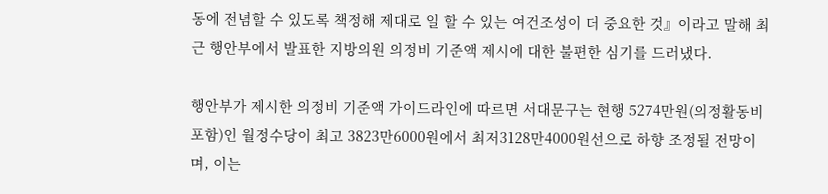동에 전념할 수 있도록 책정해 제대로 일 할 수 있는 여건조성이 더 중요한 것』이라고 말해 최근 행안부에서 발표한 지방의원 의정비 기준액 제시에 대한 불편한 심기를 드러냈다.

행안부가 제시한 의정비 기준액 가이드라인에 따르면 서대문구는 현행 5274만원(의정활동비포함)인 월정수당이 최고 3823만6000원에서 최저3128만4000원선으로 하향 조정될 전망이며, 이는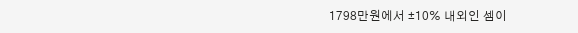1798만원에서 ±10% 내외인 셈이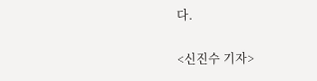다.

<신진수 기자>